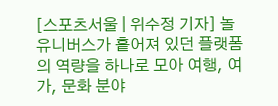[스포츠서울 | 위수정 기자] 놀유니버스가 흩어져 있던 플랫폼의 역량을 하나로 모아 여행, 여가, 문화 분야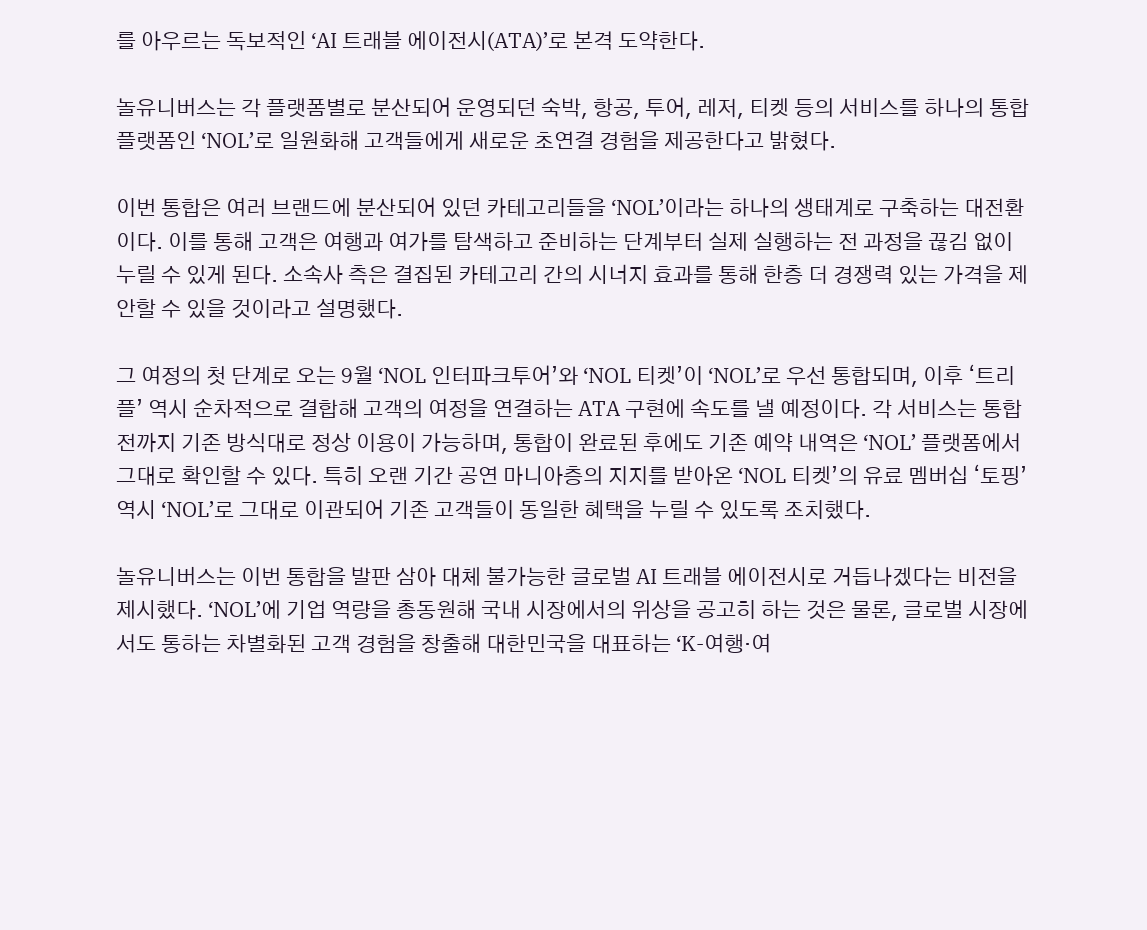를 아우르는 독보적인 ‘AI 트래블 에이전시(ATA)’로 본격 도약한다.

놀유니버스는 각 플랫폼별로 분산되어 운영되던 숙박, 항공, 투어, 레저, 티켓 등의 서비스를 하나의 통합 플랫폼인 ‘NOL’로 일원화해 고객들에게 새로운 초연결 경험을 제공한다고 밝혔다.

이번 통합은 여러 브랜드에 분산되어 있던 카테고리들을 ‘NOL’이라는 하나의 생태계로 구축하는 대전환이다. 이를 통해 고객은 여행과 여가를 탐색하고 준비하는 단계부터 실제 실행하는 전 과정을 끊김 없이 누릴 수 있게 된다. 소속사 측은 결집된 카테고리 간의 시너지 효과를 통해 한층 더 경쟁력 있는 가격을 제안할 수 있을 것이라고 설명했다.

그 여정의 첫 단계로 오는 9월 ‘NOL 인터파크투어’와 ‘NOL 티켓’이 ‘NOL’로 우선 통합되며, 이후 ‘트리플’ 역시 순차적으로 결합해 고객의 여정을 연결하는 ATA 구현에 속도를 낼 예정이다. 각 서비스는 통합 전까지 기존 방식대로 정상 이용이 가능하며, 통합이 완료된 후에도 기존 예약 내역은 ‘NOL’ 플랫폼에서 그대로 확인할 수 있다. 특히 오랜 기간 공연 마니아층의 지지를 받아온 ‘NOL 티켓’의 유료 멤버십 ‘토핑’ 역시 ‘NOL’로 그대로 이관되어 기존 고객들이 동일한 혜택을 누릴 수 있도록 조치했다.

놀유니버스는 이번 통합을 발판 삼아 대체 불가능한 글로벌 AI 트래블 에이전시로 거듭나겠다는 비전을 제시했다. ‘NOL’에 기업 역량을 총동원해 국내 시장에서의 위상을 공고히 하는 것은 물론, 글로벌 시장에서도 통하는 차별화된 고객 경험을 창출해 대한민국을 대표하는 ‘K-여행·여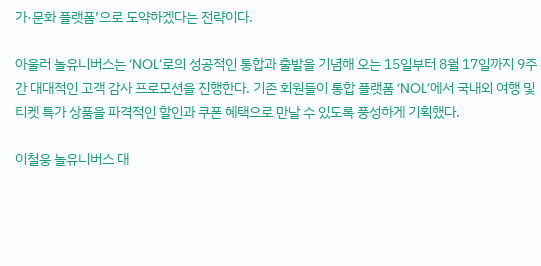가·문화 플랫폼’으로 도약하겠다는 전략이다.

아울러 놀유니버스는 ‘NOL’로의 성공적인 통합과 출발을 기념해 오는 15일부터 8월 17일까지 9주간 대대적인 고객 감사 프로모션을 진행한다. 기존 회원들이 통합 플랫폼 ‘NOL’에서 국내외 여행 및 티켓 특가 상품을 파격적인 할인과 쿠폰 혜택으로 만날 수 있도록 풍성하게 기획했다.

이철웅 놀유니버스 대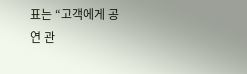표는 “고객에게 공연 관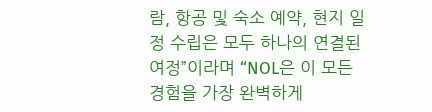람, 항공 및 숙소 예약, 현지 일정 수립은 모두 하나의 연결된 여정”이라며 “NOL은 이 모든 경험을 가장 완벽하게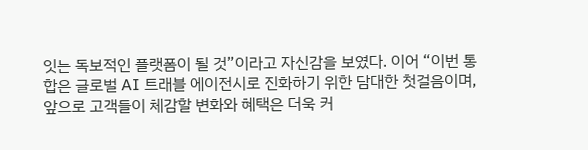잇는 독보적인 플랫폼이 될 것”이라고 자신감을 보였다. 이어 “이번 통합은 글로벌 AI 트래블 에이전시로 진화하기 위한 담대한 첫걸음이며, 앞으로 고객들이 체감할 변화와 혜택은 더욱 커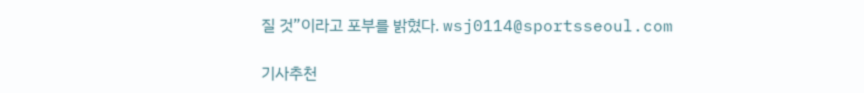질 것”이라고 포부를 밝혔다. wsj0114@sportsseoul.com

기사추천